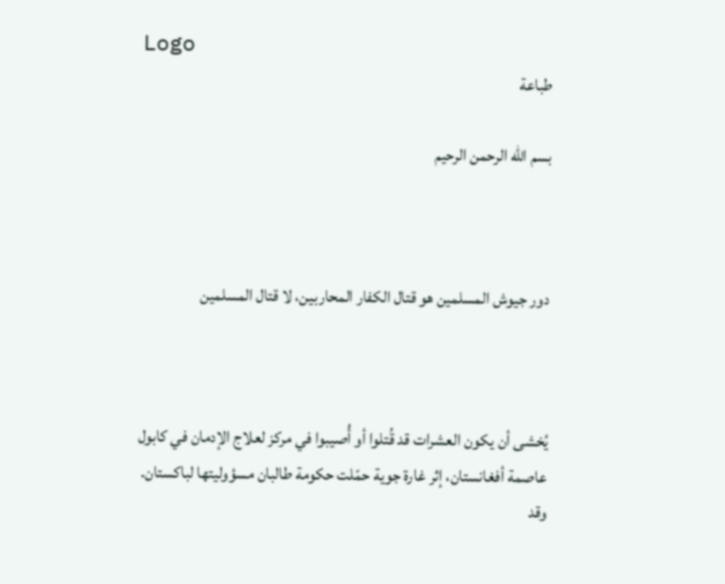Logo
طباعة

بسم الله الرحمن الرحيم



دور جيوش المسلمين هو قتال الكفار المحاربين، لا قتال المسلمين



يُخشى أن يكون العشرات قد قُتلوا أو أُصيبوا في مركز لعلاج الإدمان في كابول عاصمة أفغانستان، إثر غارة جوية حمّلت حكومة طالبان مسؤوليتها لباكستان. وقد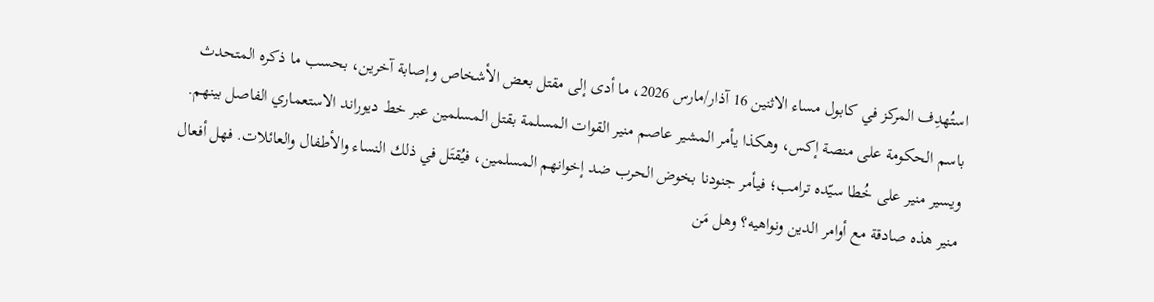استُهدِف المركز في كابول مساء الاثنين 16 آذار/مارس 2026، ما أدى إلى مقتل بعض الأشخاص وإصابة آخرين، بحسب ما ذكره المتحدث باسم الحكومة على منصة إكس، وهكذا يأمر المشير عاصم منير القوات المسلمة بقتل المسلمين عبر خط ديوراند الاستعماري الفاصل بينهم. ويسير منير على خُطا سيّده ترامب؛ فيأمر جنودنا بخوض الحرب ضد إخوانهم المسلمين، فيُقتَل في ذلك النساء والأطفال والعائلات. فهل أفعال منير هذه صادقة مع أوامر الدين ونواهيه؟ وهل مَن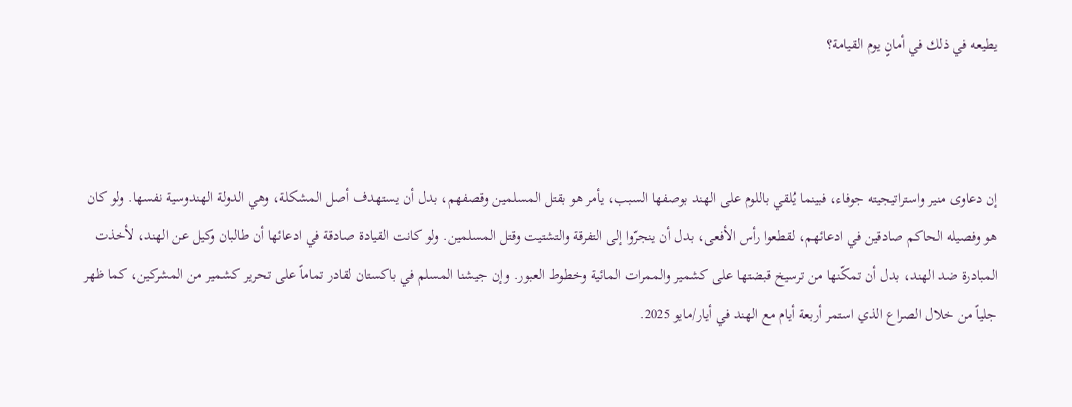يطيعه في ذلك في أمانٍ يوم القيامة؟



إن دعاوى منير واستراتيجيته جوفاء، فبينما يُلقي باللوم على الهند بوصفها السبب، يأمر هو بقتل المسلمين وقصفهم، بدل أن يستهدف أصل المشكلة، وهي الدولة الهندوسية نفسها. ولو كان هو وفصيله الحاكم صادقين في ادعائهم، لقطعوا رأس الأفعى، بدل أن ينجرّوا إلى التفرقة والتشتيت وقتل المسلمين. ولو كانت القيادة صادقة في ادعائها أن طالبان وكيل عن الهند، لأخذت المبادرة ضد الهند، بدل أن تمكّنها من ترسيخ قبضتها على كشمير والممرات المائية وخطوط العبور. وإن جيشنا المسلم في باكستان لقادر تماماً على تحرير كشمير من المشركين، كما ظهر جلياً من خلال الصراع الذي استمر أربعة أيام مع الهند في أيار/مايو 2025.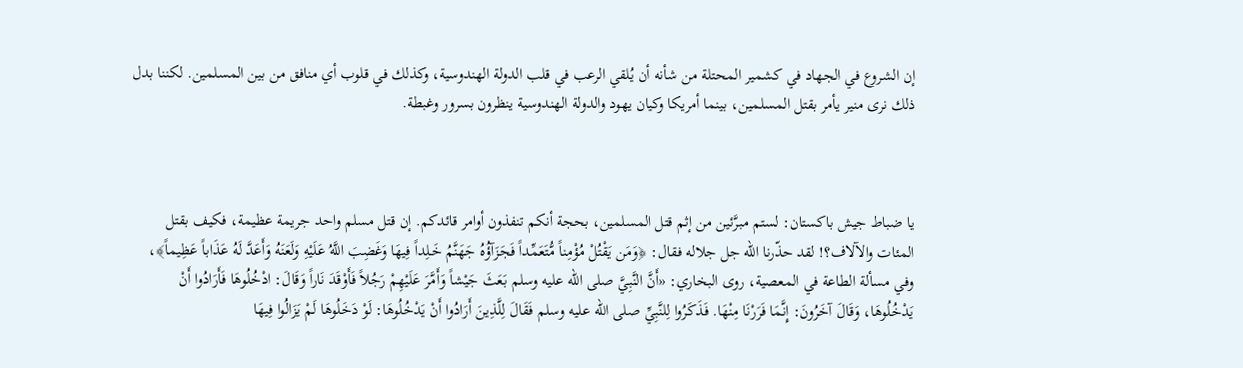إن الشروع في الجهاد في كشمير المحتلة من شأنه أن يُلقي الرعب في قلب الدولة الهندوسية، وكذلك في قلوب أي منافق من بين المسلمين. لكننا بدل ذلك نرى منير يأمر بقتل المسلمين، بينما أمريكا وكيان يهود والدولة الهندوسية ينظرون بسرور وغبطة.



يا ضباط جيش باكستان: لستم مبرَّئين من إثم قتل المسلمين، بحجة أنكم تنفذون أوامر قائدكم. إن قتل مسلم واحد جريمة عظيمة، فكيف بقتل المئات والآلاف؟! لقد حذّرنا الله جل جلاله فقال: ﴿وَمَن يَقْتُلْ مُؤْمِناً مُّتَعَمِّداً فَجَزَآؤُهُ جَهَنَّمُ خَـلِداً فِيهَا وَغَضِبَ اللَّهُ عَلَيْهِ وَلَعَنَهُ وَأَعَدَّ لَهُ عَذَاباً عَظِيماً﴾، وفي مسألة الطاعة في المعصية، روى البخاري: «أَنَّ النَّبِيَّ صلى الله عليه وسلم بَعَثَ جَيْشاً وَأَمَّرَ عَلَيْهِمْ رَجُلاً فَأَوْقَدَ نَاراً وَقَالَ: ادْخُلُوهَا فَأَرَادُوا أَنْ يَدْخُلُوهَا، وَقَالَ آخَرُونَ: إِنَّمَا فَرَرْنَا مِنْهَا. فَذَكَرُوا لِلنَّبِيِّ صلى الله عليه وسلم فَقَالَ لِلَّذِينَ أَرَادُوا أَنْ يَدْخُلُوهَا: لَوْ دَخَلُوهَا لَمْ يَزَالُوا فِيهَا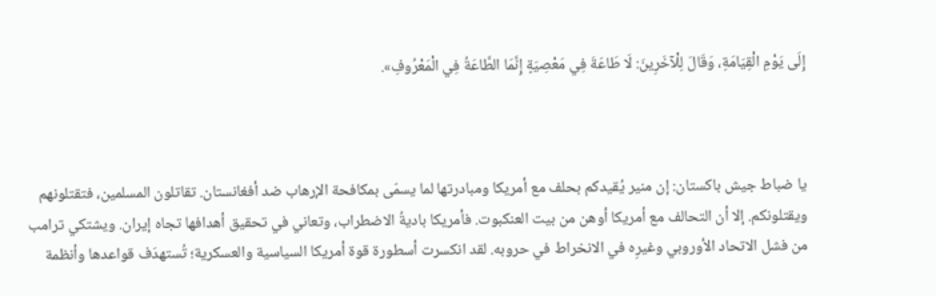إِلَى يَوْمِ الْقِيَامَةِ، وَقَالَ لِلْآخَرِينَ: لَا طَاعَةَ فِي مَعْصِيَةٍ إِنَّمَا الطَّاعَةُ فِي الْمَعْرُوفِ».



يا ضباط جيش باكستان: إن منير يُقيدكم بحلف مع أمريكا ومبادرتها لما يسمّى بمكافحة الإرهاب ضد أفغانستان. تقاتلون المسلمين، فتقتلونهم ويقتلونكم. إلا أن التحالف مع أمريكا أوهن من بيت العنكبوت. فأمريكا باديةُ الاضطراب، وتعاني في تحقيق أهدافها تجاه إيران. ويشتكي ترامب من فشل الاتحاد الأوروبي وغيرِه في الانخراط في حروبه. لقد انكسرت أسطورة قوة أمريكا السياسية والعسكرية؛ تُستهدَف قواعدها وأنظمة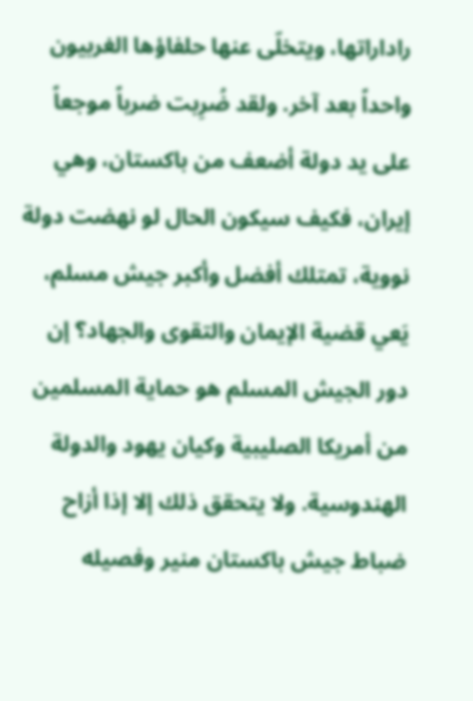راداراتها، ويتخلّى عنها حلفاؤها الغربيون واحداً بعد آخر. ولقد ضُرِبت ضرباً موجعاً على يد دولة أضعف من باكستان، وهي إيران، فكيف سيكون الحال لو نهضت دولة نووية، تمتلك أفضل وأكبر جيش مسلم، يَعي قضية الإيمان والتقوى والجهاد؟ إن دور الجيش المسلم هو حماية المسلمين من أمريكا الصليبية وكيان يهود والدولة الهندوسية. ولا يتحقق ذلك إلا إذا أزاح ضباط جيش باكستان منير وفصيله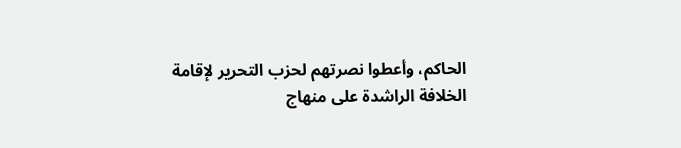الحاكم، وأعطوا نصرتهم لحزب التحرير لإقامة الخلافة الراشدة على منهاج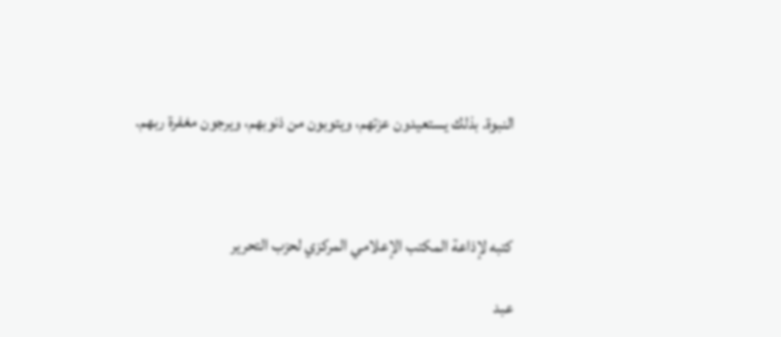النبوة. بذلك يستعيدون عزتهم، ويتوبون من ذنوبهم، ويرجون مغفرة ربهم.



كتبه لإذاعة المكتب الإعلامي المركزي لحزب التحرير

عبد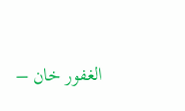الغفور خان –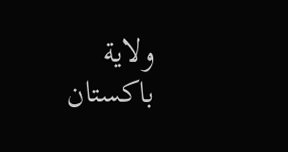ولاية باكستان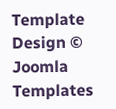Template Design © Joomla Templates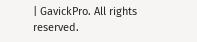| GavickPro. All rights reserved.